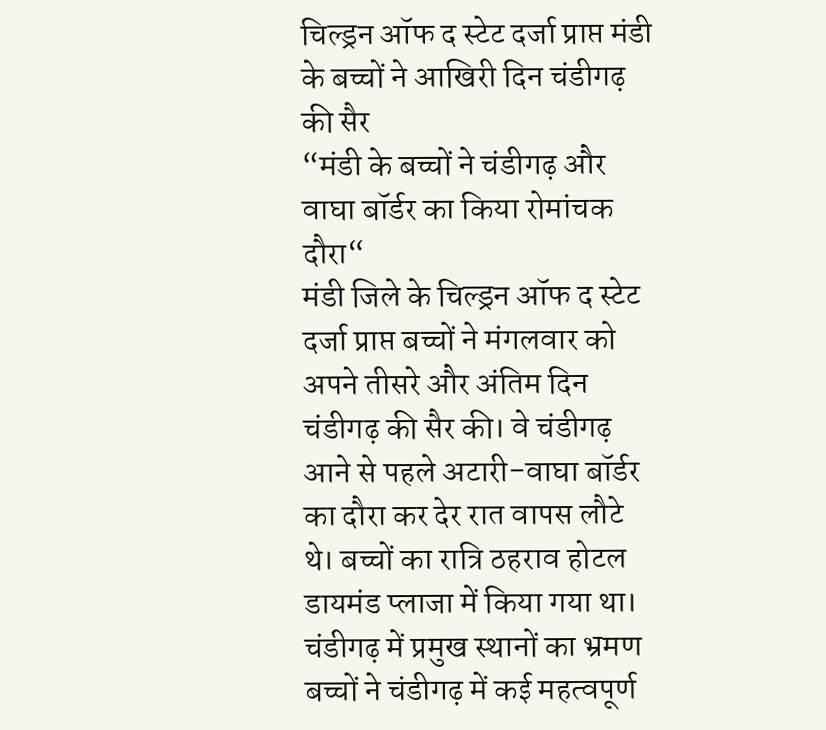चिल्ड्रन ऑफ द स्टेट दर्जा प्राप्त मंडी के बच्चों ने आखिरी दिन चंडीगढ़ की सैर
“मंडी के बच्चों ने चंडीगढ़ और वाघा बॉर्डर का किया रोमांचक दौरा“
मंडी जिले के चिल्ड्रन ऑफ द स्टेट दर्जा प्राप्त बच्चों ने मंगलवार को अपने तीसरे और अंतिम दिन चंडीगढ़ की सैर की। वे चंडीगढ़ आने से पहले अटारी-वाघा बॉर्डर का दौरा कर देर रात वापस लौटे थे। बच्चों का रात्रि ठहराव होटल डायमंड प्लाजा में किया गया था।
चंडीगढ़ में प्रमुख स्थानों का भ्रमण
बच्चों ने चंडीगढ़ में कई महत्वपूर्ण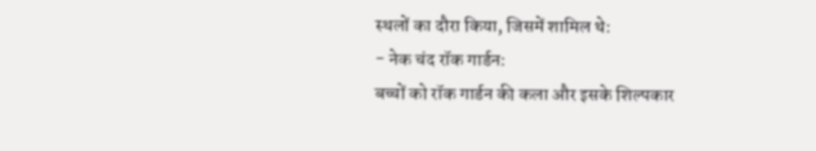स्थलों का दौरा किया, जिसमें शामिल थे:
- नेक चंद रॉक गार्डन:
बच्चों को रॉक गार्डन की कला और इसके शिल्पकार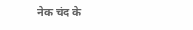नेक चंद के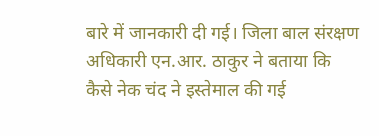बारे में जानकारी दी गई। जिला बाल संरक्षण अधिकारी एन.आर. ठाकुर ने बताया कि कैसे नेक चंद ने इस्तेमाल की गई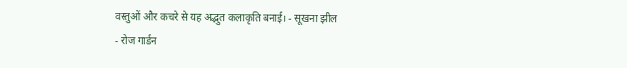वस्तुओं और कचरे से यह अद्भुत कलाकृति बनाई। - सूखना झील
- रोज गार्डन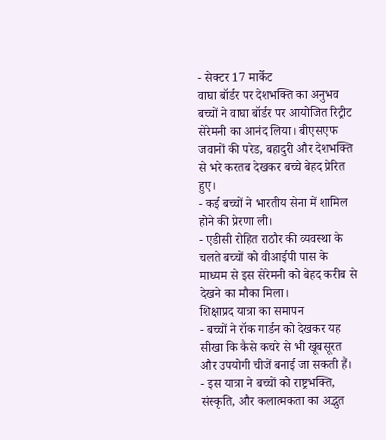- सेक्टर 17 मार्केट
वाघा बॉर्डर पर देशभक्ति का अनुभव
बच्चों ने वाघा बॉर्डर पर आयोजित रिट्रीट सेरेमनी का आनंद लिया। बीएसएफ जवानों की परेड, बहादुरी और देशभक्ति से भरे करतब देखकर बच्चे बेहद प्रेरित हुए।
- कई बच्चों ने भारतीय सेना में शामिल होने की प्रेरणा ली।
- एडीसी रोहित राठौर की व्यवस्था के चलते बच्चों को वीआईपी पास के माध्यम से इस सेरेमनी को बेहद करीब से देखने का मौका मिला।
शिक्षाप्रद यात्रा का समापन
- बच्चों ने रॉक गार्डन को देखकर यह सीखा कि कैसे कचरे से भी खूबसूरत और उपयोगी चीजें बनाई जा सकती हैं।
- इस यात्रा ने बच्चों को राष्ट्रभक्ति, संस्कृति, और कलात्मकता का अद्भुत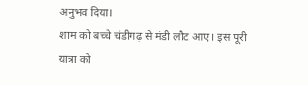अनुभव दिया।
शाम को बच्चे चंडीगढ़ से मंडी लौट आए। इस पूरी यात्रा को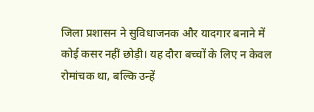जिला प्रशासन ने सुविधाजनक और यादगार बनाने में कोई कसर नहीं छोड़ी। यह दौरा बच्चों के लिए न केवल रोमांचक था, बल्कि उन्हें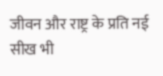जीवन और राष्ट्र के प्रति नई सीख भी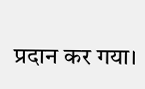प्रदान कर गया।